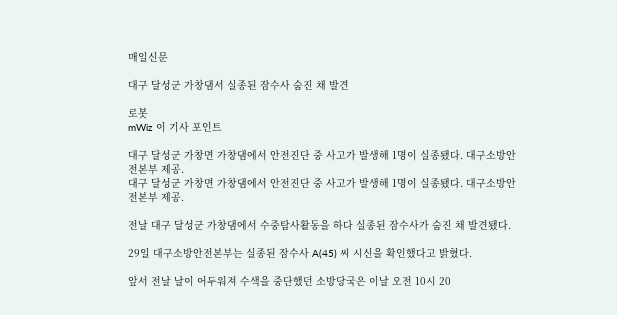매일신문

대구 달성군 가창댐서 실종된 잠수사 숨진 채 발견

로봇
mWiz 이 기사 포인트

대구 달성군 가창면 가창댐에서 안전진단 중 사고가 발생해 1명이 실종됐다. 대구소방안전본부 제공.
대구 달성군 가창면 가창댐에서 안전진단 중 사고가 발생해 1명이 실종됐다. 대구소방안전본부 제공.

전날 대구 달성군 가창댐에서 수중탐사활동을 하다 실종된 잠수사가 숨진 채 발견됐다.

29일 대구소방안전본부는 실종된 잠수사 A(45) 씨 시신을 확인했다고 밝혔다.

앞서 전날 날이 어두워져 수색을 중단했던 소방당국은 이날 오전 10시 20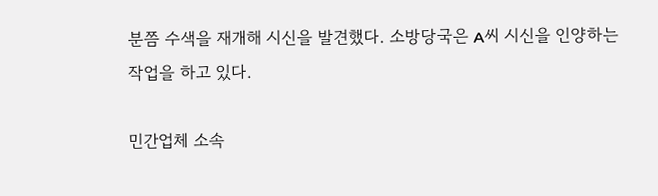분쯤 수색을 재개해 시신을 발견했다. 소방당국은 A씨 시신을 인양하는 작업을 하고 있다.

민간업체 소속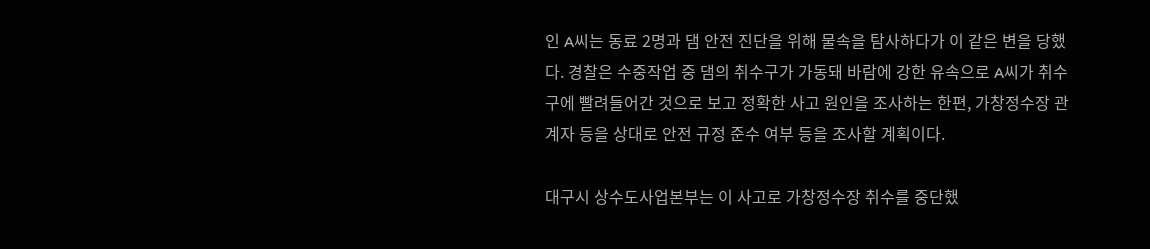인 A씨는 동료 2명과 댐 안전 진단을 위해 물속을 탐사하다가 이 같은 변을 당했다. 경찰은 수중작업 중 댐의 취수구가 가동돼 바람에 강한 유속으로 A씨가 취수구에 빨려들어간 것으로 보고 정확한 사고 원인을 조사하는 한편, 가창정수장 관계자 등을 상대로 안전 규정 준수 여부 등을 조사할 계획이다.

대구시 상수도사업본부는 이 사고로 가창정수장 취수를 중단했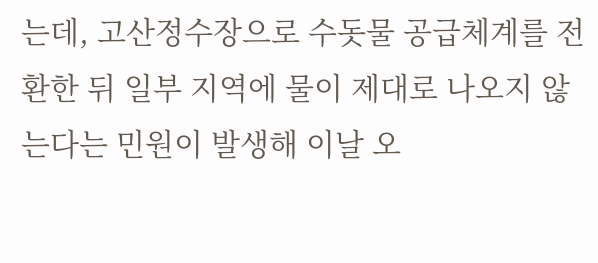는데, 고산정수장으로 수돗물 공급체계를 전환한 뒤 일부 지역에 물이 제대로 나오지 않는다는 민원이 발생해 이날 오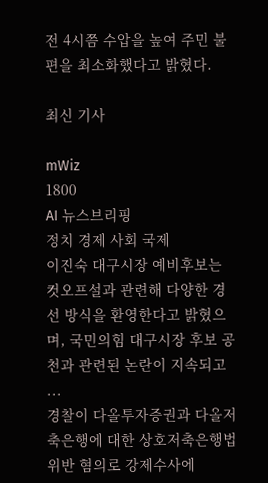전 4시쯤 수압을 높여 주민 불편을 최소화했다고 밝혔다.

최신 기사

mWiz
1800
AI 뉴스브리핑
정치 경제 사회 국제
이진숙 대구시장 예비후보는 컷오프설과 관련해 다양한 경선 방식을 환영한다고 밝혔으며, 국민의힘 대구시장 후보 공천과 관련된 논란이 지속되고 ...
경찰이 다올투자증권과 다올저축은행에 대한 상호저축은행법 위반 혐의로 강제수사에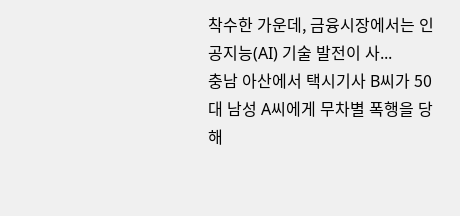착수한 가운데, 금융시장에서는 인공지능(AI) 기술 발전이 사...
충남 아산에서 택시기사 B씨가 50대 남성 A씨에게 무차별 폭행을 당해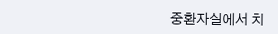중환자실에서 치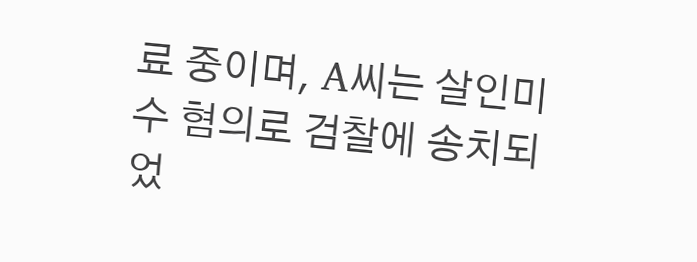료 중이며, A씨는 살인미수 혐의로 검찰에 송치되었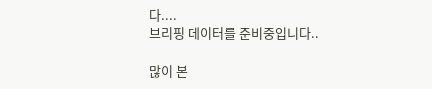다....
브리핑 데이터를 준비중입니다..

많이 본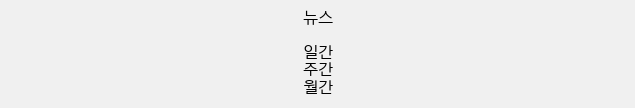뉴스

일간
주간
월간